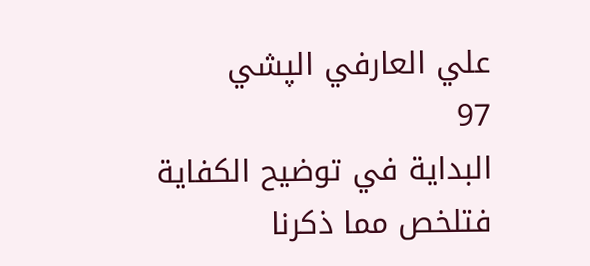علي العارفي الپشي
97
البداية في توضيح الكفاية
فتلخص مما ذكرنا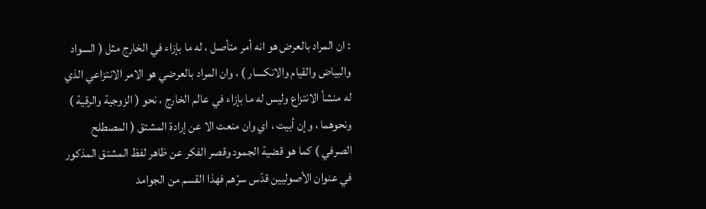: ان المراد بالعرض هو انه أمر متأصل ، له ما بإزاء في الخارج مثل ( السواد والبياض والقيام والانكسار ) ، وان المراد بالعرضي هو الامر الانتزاعي الذي له منشأ الانتزاع وليس له ما بإزاء في عالم الخارج ، نحو ( الزوجية والرقية ) ونحوهما ، وإن أبيت ، اي وان منعت الا عن إرادة المشتق ( المصطلح الصرفي ) كما هو قضية الجمود وقصر الفكر عن ظاهر لفظ المشتق المذكور في عنوان الأصوليين قدّس سرّهم فهذا القسم من الجوامد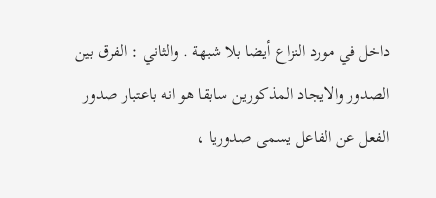داخل في مورد النزاع أيضا بلا شبهة . والثاني : الفرق بين الصدور والايجاد المذكورين سابقا هو انه باعتبار صدور الفعل عن الفاعل يسمى صدوريا ،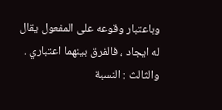وباعتبار وقوعه على المفعول يقال له ايجاد ، فالفرق بينهما اعتباري . والثالث : النسبة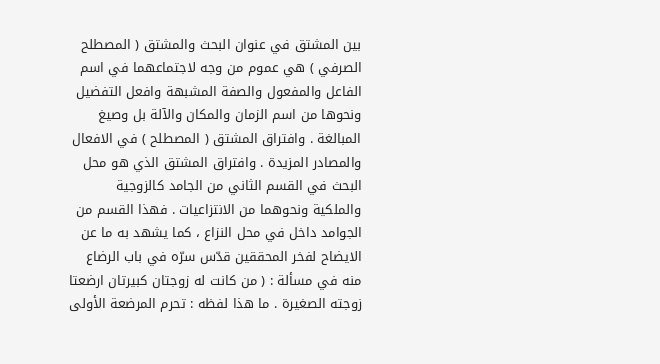بين المشتق في عنوان البحث والمشتق ( المصطلح الصرفي ) هي عموم من وجه لاجتماعهما في اسم الفاعل والمفعول والصفة المشبهة وافعل التفضيل ونحوها من اسم الزمان والمكان والآلة بل وصيغ المبالغة . وافتراق المشتق ( المصطلح ) في الافعال والمصادر المزيدة . وافتراق المشتق الذي هو محل البحث في القسم الثاني من الجامد كالزوجية والملكية ونحوهما من الانتزاعيات . فهذا القسم من الجوامد داخل في محل النزاع ، كما يشهد به ما عن الايضاح لفخر المحققين قدّس سرّه في باب الرضاع منه في مسألة : ( من كانت له زوجتان كبيرتان ارضعتا زوجته الصغيرة . ما هذا لفظه : تحرم المرضعة الأولى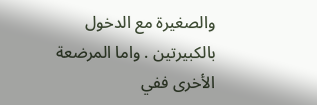والصغيرة مع الدخول بالكبيرتين . واما المرضعة الأخرى ففي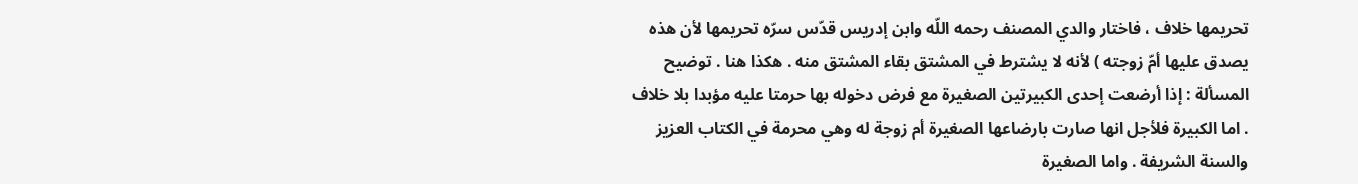تحريمها خلاف ، فاختار والدي المصنف رحمه اللّه وابن إدريس قدّس سرّه تحريمها لأن هذه يصدق عليها أمّ زوجته ) لأنه لا يشترط في المشتق بقاء المشتق منه . هكذا هنا . توضيح المسألة : إذا أرضعت إحدى الكبيرتين الصغيرة مع فرض دخوله بها حرمتا عليه مؤبدا بلا خلاف . اما الكبيرة فلأجل انها صارت بارضاعها الصغيرة أم زوجة له وهي محرمة في الكتاب العزيز والسنة الشريفة . واما الصغيرة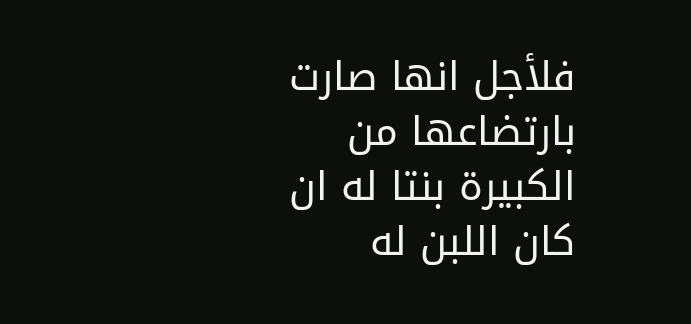فلأجل انها صارت بارتضاعها من الكبيرة بنتا له ان كان اللبن له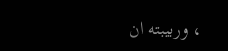، وربيبته ان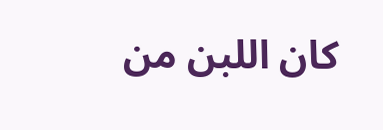كان اللبن من